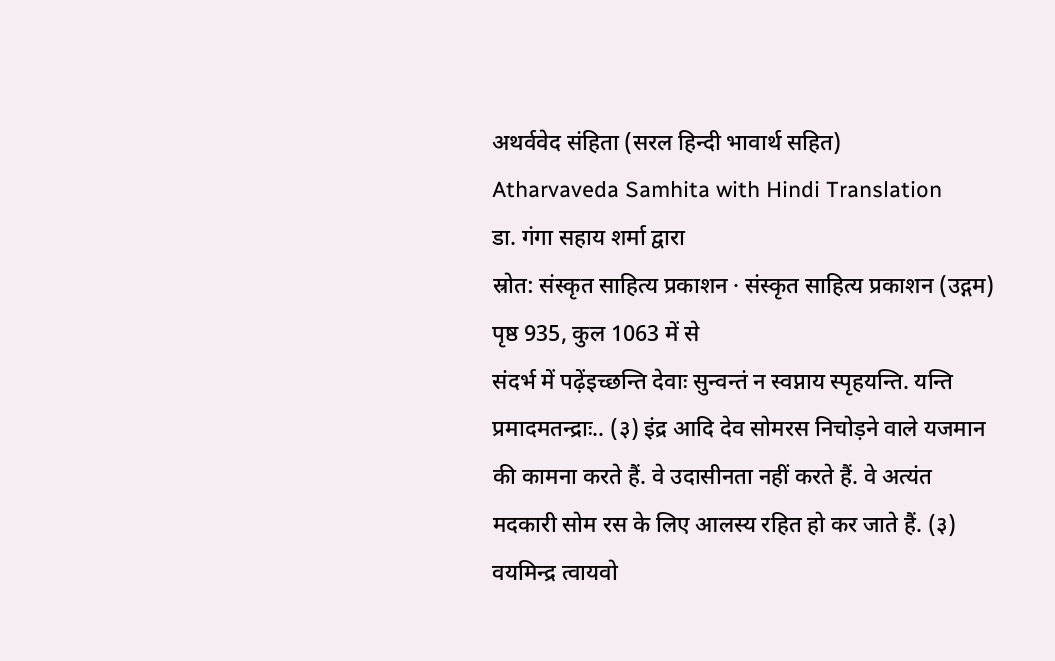अथर्ववेद संहिता (सरल हिन्दी भावार्थ सहित)
Atharvaveda Samhita with Hindi Translation
डा. गंगा सहाय शर्मा द्वारा
स्रोत: संस्कृत साहित्य प्रकाशन · संस्कृत साहित्य प्रकाशन (उद्गम)
पृष्ठ 935, कुल 1063 में से
संदर्भ में पढ़ेंइच्छन्ति देवाः सुन्वन्तं न स्वप्नाय स्पृहयन्ति. यन्ति प्रमादमतन्द्राः.. (३) इंद्र आदि देव सोमरस निचोड़ने वाले यजमान की कामना करते हैं. वे उदासीनता नहीं करते हैं. वे अत्यंत मदकारी सोम रस के लिए आलस्य रहित हो कर जाते हैं. (३) वयमिन्द्र त्वायवो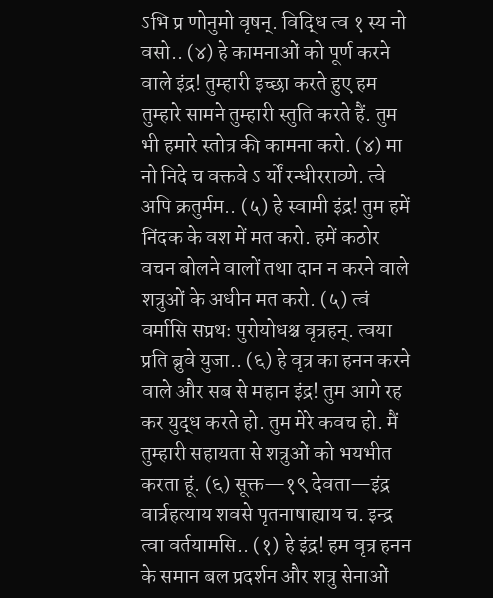ऽभि प्र णोनुमो वृषन्. विद्धि त्व १ स्य नो वसो.. (४) हे कामनाओं को पूर्ण करने वाले इंद्र! तुम्हारी इच्छा करते हुए हम तुम्हारे सामने तुम्हारी स्तुति करते हैं. तुम भी हमारे स्तोत्र की कामना करो. (४) मा नो निदे च वक्तवे ऽ र्यों रन्धीरराव्णे. त्वे अपि क्रतुर्मम.. (५) हे स्वामी इंद्र! तुम हमें निंदक के वश में मत करो. हमें कठोर वचन बोलने वालों तथा दान न करने वाले शत्रुओं के अधीन मत करो. (५) त्वं वर्मासि सप्रथः पुरोयोधश्च वृत्रहन्. त्वया प्रति ब्रुवे युजा.. (६) हे वृत्र का हनन करने वाले और सब से महान इंद्र! तुम आगे रह कर युद्ध करते हो. तुम मेरे कवच हो. मैं तुम्हारी सहायता से शत्रुओं को भयभीत करता हूं. (६) सूक्त—१९ देवता—इंद्र वार्त्रहत्याय शवसे पृतनाषाह्याय च. इन्द्र त्वा वर्तयामसि.. (१) हे इंद्र! हम वृत्र हनन के समान बल प्रदर्शन और शत्रु सेनाओं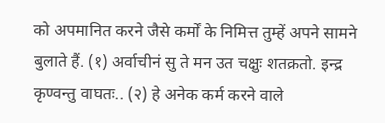को अपमानित करने जैसे कर्मों के निमित्त तुम्हें अपने सामने बुलाते हैं. (१) अर्वाचीनं सु ते मन उत चक्षुः शतक्रतो. इन्द्र कृण्वन्तु वाघतः.. (२) हे अनेक कर्म करने वाले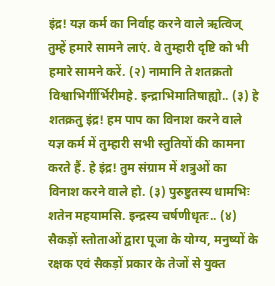इंद्र! यज्ञ कर्म का निर्वाह करने वाले ऋत्विज् तुम्हें हमारे सामने लाएं. वे तुम्हारी दृष्टि को भी हमारे सामने करें. (२) नामानि ते शतक्रतो विश्वाभिर्गीर्भिरीमहे. इन्द्राभिमातिषाह्यो.. (३) हे शतक्रतु इंद्र! हम पाप का विनाश करने वाले यज्ञ कर्म में तुम्हारी सभी स्तुतियों की कामना करते हैं. हे इंद्र! तुम संग्राम में शत्रुओं का विनाश करने वाले हो. (३) पुरुष्टुतस्य धामभिः शतेन महयामसि. इन्द्रस्य चर्षणीधृतः.. (४) सैकड़ों स्तोताओं द्वारा पूजा के योग्य, मनुष्यों के रक्षक एवं सैकड़ों प्रकार के तेजों से युक्त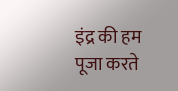इंद्र की हम पूजा करते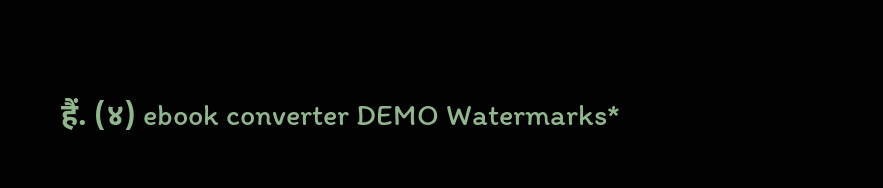हैं. (४) ebook converter DEMO Watermarks*